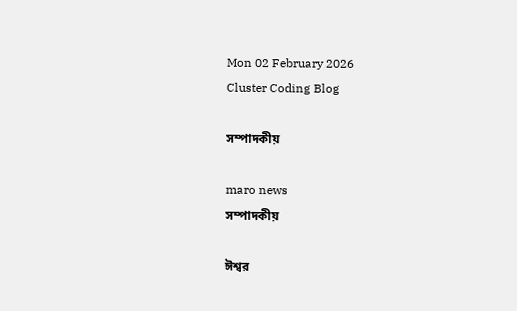Mon 02 February 2026
Cluster Coding Blog

সম্পাদকীয়

maro news
সম্পাদকীয়

ঈশ্বর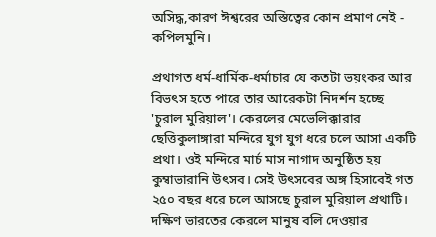অসিদ্ধ,কারণ ঈশ্বরের অস্তিত্বের কোন প্রমাণ নেই - কপিলমুনি।

প্রথাগত ধর্ম-ধার্মিক-ধর্মাচার যে কতটা ভয়ংকর আর বিভৎস হতে পারে তার আরেকটা নিদর্শন হচ্ছে 'চুরাল মুরিয়াল'। কেরলের মেভেলিক্কারার ছেত্তিকুলাঙ্গারা মন্দিরে যুগ যুগ ধরে চলে আসা একটি প্রথা। ওই মন্দিরে মার্চ মাস নাগাদ অনুষ্ঠিত হয় কুম্বাভারানি উৎসব। সেই উৎসবের অঙ্গ হিসাবেই গত ২৫০ বছর ধরে চলে আসছে চুরাল মুরিয়াল প্রথাটি। দক্ষিণ ভারতের কেরলে মানুষ বলি দেওয়ার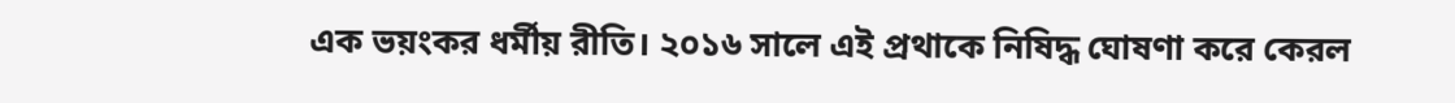এক ভয়ংকর ধর্মীয় রীতি। ২০১৬ সালে এই প্রথাকে নিষিদ্ধ ঘোষণা করে কেরল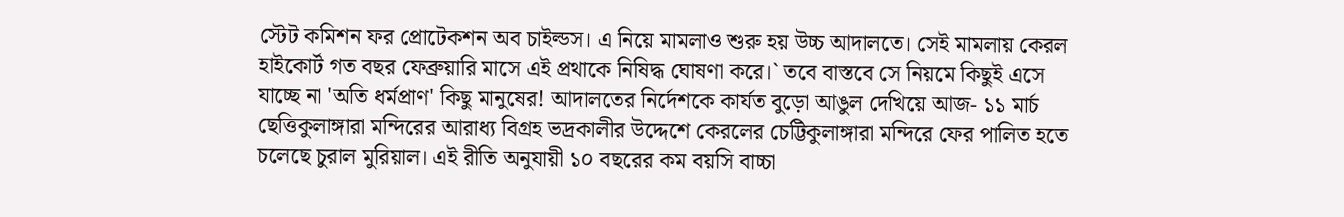স্টেট কমিশন ফর প্রোটেকশন অব চাইল্ডস। এ নিয়ে মামলাও শুরু হয় উচ্চ আদালতে। সেই মামলায় কেরল হাইকোর্ট গত বছর ফেব্রুয়ারি মাসে এই প্রথাকে নিষিদ্ধ ঘোষণা করে।` তবে বাস্তবে সে নিয়মে কিছুই এসে যাচ্ছে না 'অতি ধর্মপ্রাণ' কিছু মানুষের! আদালতের নির্দেশকে কার্যত বুড়ো আঙুল দেখিয়ে আজ- ১১ মার্চ ছেত্তিকুলা‌ঙ্গারা মন্দিরের আরাধ্য বিগ্রহ ভদ্রকালীর উদ্দেশে কেরলের চেট্টিকুলাঙ্গারা মন্দিরে ফের পালিত হতে চলেছে চুরাল মুরিয়াল। এই রীতি অনুযায়ী ১০ বছরের কম বয়সি বাচ্চা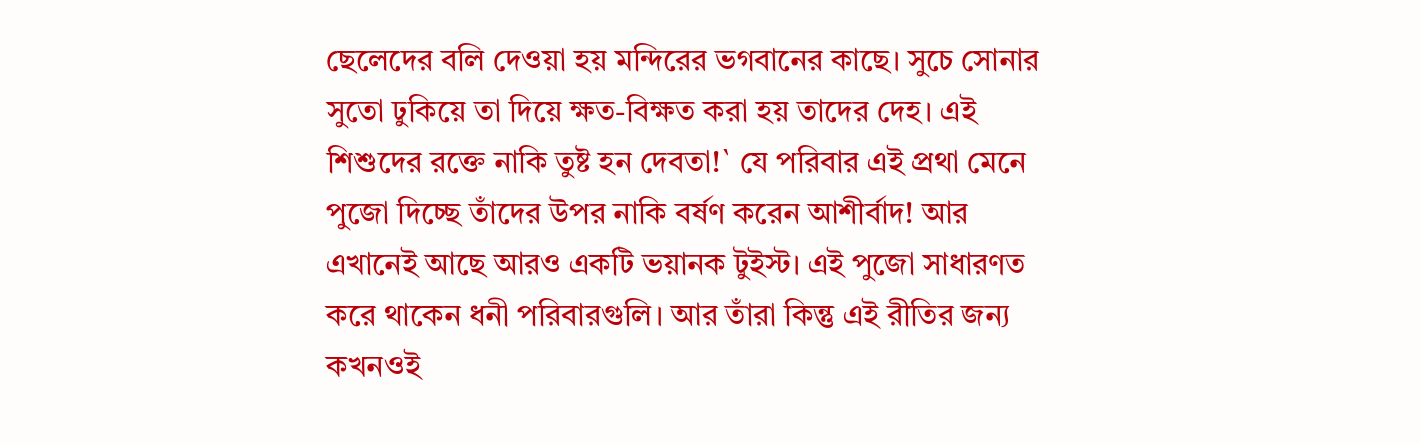ছেলেদের বলি দেওয়া হয় মন্দিরের ভগবানের কাছে। সুচে সোনার সুতো ঢুকিয়ে তা দিয়ে ক্ষত-বিক্ষত করা হয় তাদের দেহ। এই শিশুদের রক্তে নাকি তুষ্ট হন দেবতা!` যে পরিবার এই প্রথা মেনে পুজো দিচ্ছে তাঁদের উপর নাকি বর্ষণ করেন আশীর্বাদ! আর এখানেই আছে আরও একটি ভয়ানক টুইস্ট। এই পুজো সাধারণত করে থাকেন ধনী পরিবারগুলি। আর তাঁরা কিন্তু এই রীতির জন্য কখনওই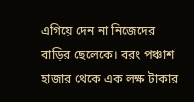এগিয়ে দেন না নিজেদের বাড়ির ছেলেকে। বরং পঞ্চাশ হাজার থেকে এক লক্ষ টাকার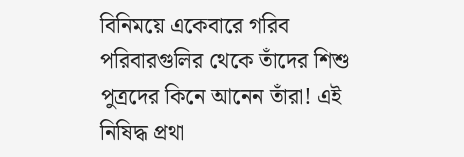বিনিময়ে একেবারে গরিব পরিবারগুলির থেকে তাঁদের শিশু পুত্রদের কিনে আনেন তাঁরা! এই নিষিদ্ধ প্রথা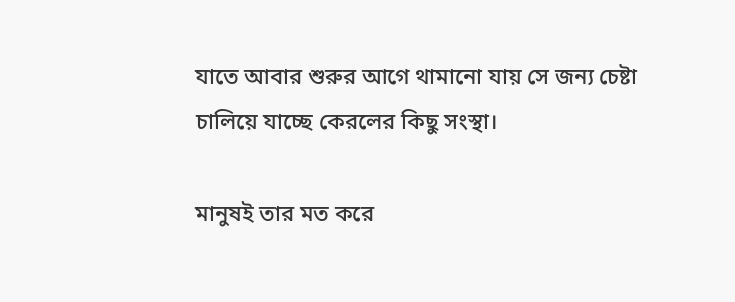যাতে আবার শুরুর আগে থামানো যায় সে জন্য চেষ্টা চালিয়ে যাচ্ছে কেরলের কিছু সংস্থা।

মানুষই তার মত করে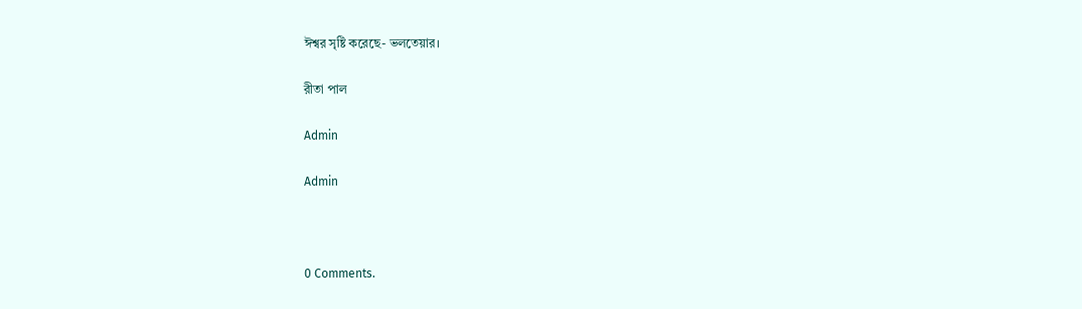ঈশ্বর সৃষ্টি করেছে- ভলতেয়ার।

রীতা পাল

Admin

Admin



0 Comments.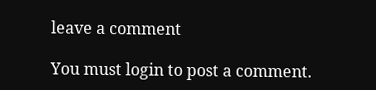leave a comment

You must login to post a comment.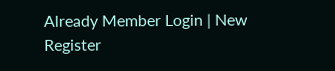Already Member Login | New Register